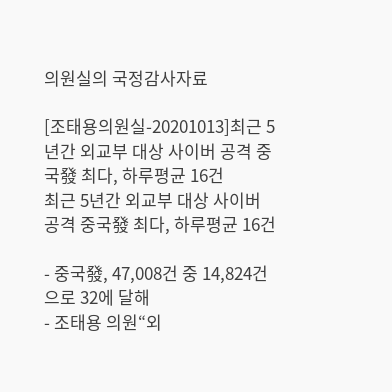의원실의 국정감사자료

[조태용의원실-20201013]최근 5년간 외교부 대상 사이버 공격 중국發 최다, 하루평균 16건
최근 5년간 외교부 대상 사이버 공격 중국發 최다, 하루평균 16건

- 중국發, 47,008건 중 14,824건으로 32에 달해
- 조태용 의원“외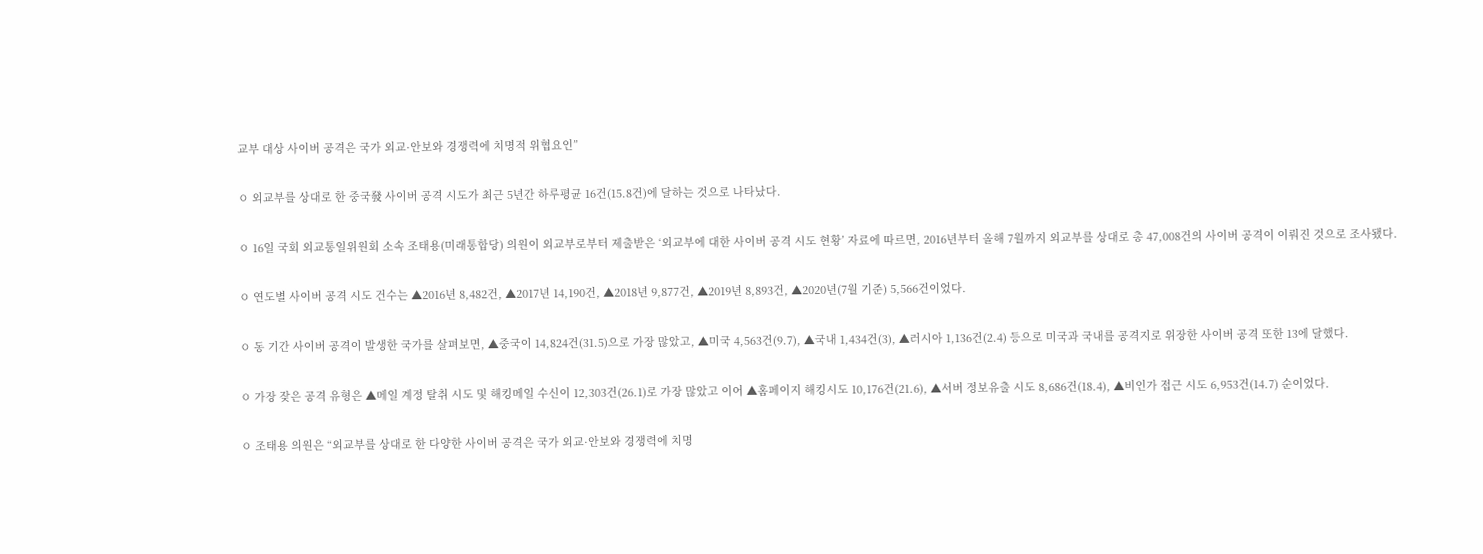교부 대상 사이버 공격은 국가 외교·안보와 경쟁력에 치명적 위협요인”

ㅇ 외교부를 상대로 한 중국發 사이버 공격 시도가 최근 5년간 하루평균 16건(15.8건)에 달하는 것으로 나타났다.

ㅇ 16일 국회 외교통일위원회 소속 조태용(미래통합당) 의원이 외교부로부터 제출받은 ‘외교부에 대한 사이버 공격 시도 현황’ 자료에 따르면, 2016년부터 올해 7월까지 외교부를 상대로 총 47,008건의 사이버 공격이 이뤄진 것으로 조사됐다.

ㅇ 연도별 사이버 공격 시도 건수는 ▲2016년 8,482건, ▲2017년 14,190건, ▲2018년 9,877건, ▲2019년 8,893건, ▲2020년(7월 기준) 5,566건이었다.

ㅇ 동 기간 사이버 공격이 발생한 국가를 살펴보면, ▲중국이 14,824건(31.5)으로 가장 많았고, ▲미국 4,563건(9.7), ▲국내 1,434건(3), ▲러시아 1,136건(2.4) 등으로 미국과 국내를 공격지로 위장한 사이버 공격 또한 13에 달했다.

ㅇ 가장 잦은 공격 유형은 ▲메일 계정 탈취 시도 및 해킹메일 수신이 12,303건(26.1)로 가장 많았고 이어 ▲홈페이지 해킹시도 10,176건(21.6), ▲서버 정보유출 시도 8,686건(18.4), ▲비인가 접근 시도 6,953건(14.7) 순이었다.

ㅇ 조태용 의원은 “외교부를 상대로 한 다양한 사이버 공격은 국가 외교·안보와 경쟁력에 치명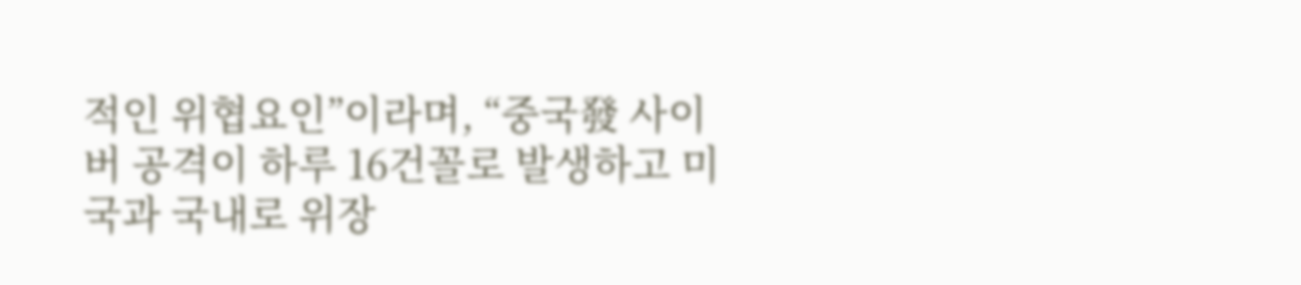적인 위협요인”이라며, “중국發 사이버 공격이 하루 16건꼴로 발생하고 미국과 국내로 위장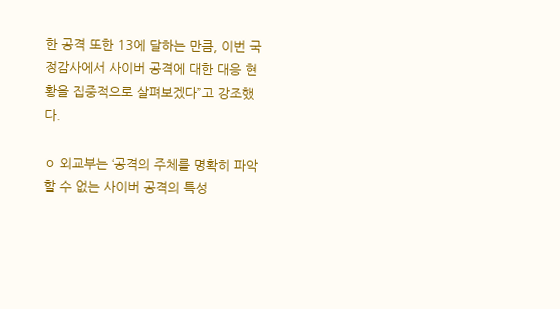한 공격 또한 13에 달하는 만큼, 이번 국정감사에서 사이버 공격에 대한 대응 현황을 집중적으로 살펴보겠다”고 강조했다.

ㅇ 외교부는 ‘공격의 주체를 명확히 파악할 수 없는 사이버 공격의 특성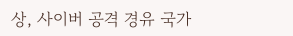상, 사이버 공격 경유 국가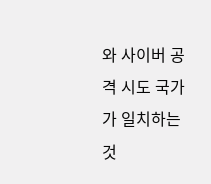와 사이버 공격 시도 국가가 일치하는 것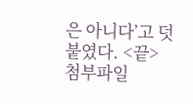은 아니다’고 덧붙였다. <끝>
첨부파일